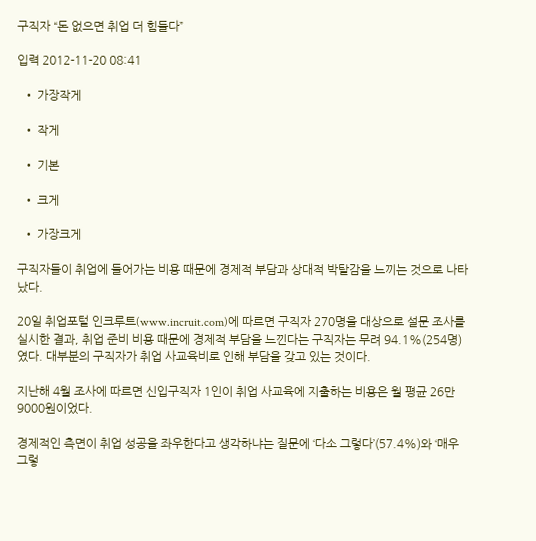구직자 “돈 없으면 취업 더 힘들다”

입력 2012-11-20 08:41

  • 가장작게

  • 작게

  • 기본

  • 크게

  • 가장크게

구직자들이 취업에 들어가는 비용 때문에 경제적 부담과 상대적 박탈감을 느끼는 것으로 나타났다.

20일 취업포털 인크루트(www.incruit.com)에 따르면 구직자 270명을 대상으로 설문 조사를 실시한 결과, 취업 준비 비용 때문에 경제적 부담을 느낀다는 구직자는 무려 94.1%(254명)였다. 대부분의 구직자가 취업 사교육비로 인해 부담을 갖고 있는 것이다.

지난해 4월 조사에 따르면 신입구직자 1인이 취업 사교육에 지출하는 비용은 월 평균 26만9000원이었다.

경제적인 측면이 취업 성공을 좌우한다고 생각하냐는 질문에 ‘다소 그렇다’(57.4%)와 ‘매우 그렇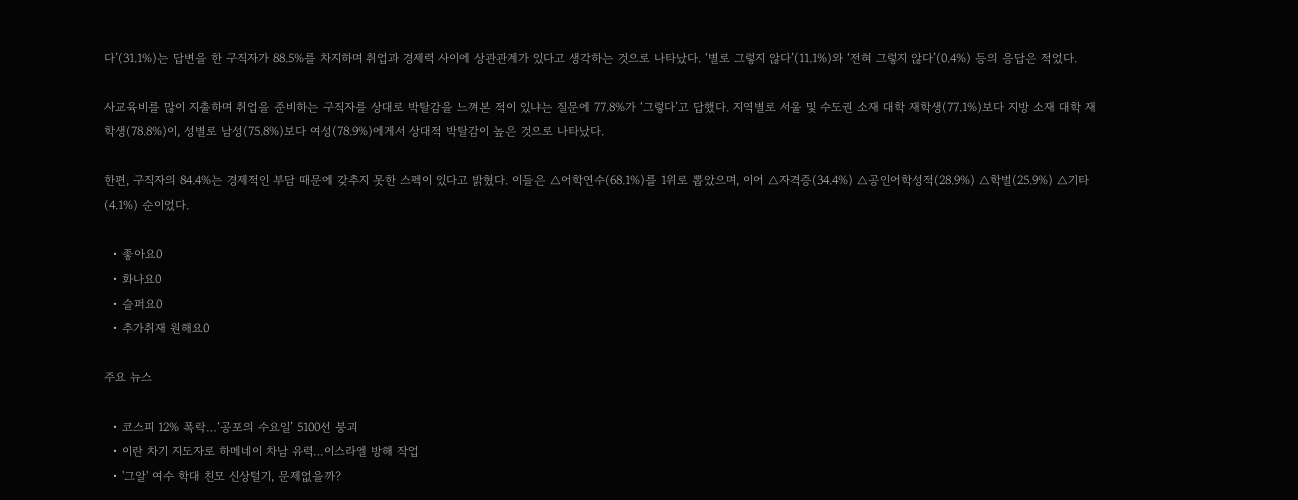다’(31.1%)는 답변을 한 구직자가 88.5%를 차지하며 취업과 경제력 사이에 상관관계가 있다고 생각하는 것으로 나타났다. ‘별로 그렇지 않다’(11.1%)와 ‘전혀 그렇지 않다’(0.4%) 등의 응답은 적었다.

사교육비를 많이 지출하며 취업을 준비하는 구직자를 상대로 박탈감을 느껴본 적이 있냐는 질문에 77.8%가 ‘그렇다’고 답했다. 지역별로 서울 및 수도권 소재 대학 재학생(77.1%)보다 지방 소재 대학 재학생(78.8%)이, 성별로 남성(75.8%)보다 여성(78.9%)에게서 상대적 박탈감이 높은 것으로 나타났다.

한편, 구직자의 84.4%는 경제적인 부담 때문에 갖추지 못한 스펙이 있다고 밝혔다. 이들은 △어학연수(68.1%)를 1위로 뽑았으며, 이어 △자격증(34.4%) △공인어학성적(28.9%) △학벌(25.9%) △기타(4.1%) 순이었다.

  • 좋아요0
  • 화나요0
  • 슬퍼요0
  • 추가취재 원해요0

주요 뉴스

  • 코스피 12% 폭락…‘공포의 수요일’ 5100선 붕괴
  • 이란 차기 지도자로 하메네이 차남 유력…이스라엘 방해 작업
  • '그알' 여수 학대 친모 신상털기, 문제없을까?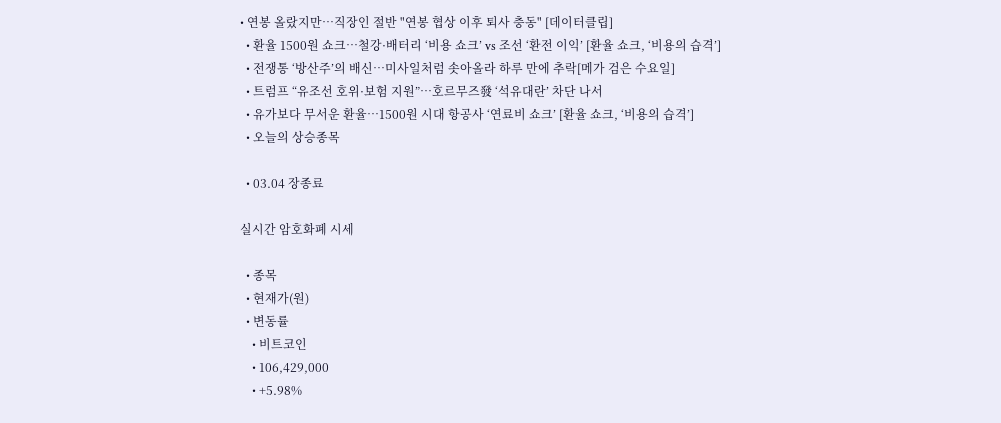• 연봉 올랐지만…직장인 절반 "연봉 협상 이후 퇴사 충동" [데이터클립]
  • 환율 1500원 쇼크…철강·배터리 ‘비용 쇼크’ vs 조선 ‘환전 이익’ [환율 쇼크, ‘비용의 습격’]
  • 전쟁통 ‘방산주’의 배신…미사일처럼 솟아올라 하루 만에 추락[메가 검은 수요일]
  • 트럼프 “유조선 호위·보험 지원”…호르무즈發 ‘석유대란’ 차단 나서
  • 유가보다 무서운 환율…1500원 시대 항공사 ‘연료비 쇼크’ [환율 쇼크, ‘비용의 습격’]
  • 오늘의 상승종목

  • 03.04 장종료

실시간 암호화폐 시세

  • 종목
  • 현재가(원)
  • 변동률
    • 비트코인
    • 106,429,000
    • +5.98%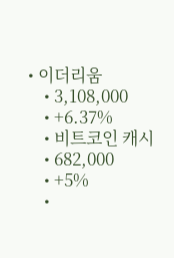• 이더리움
    • 3,108,000
    • +6.37%
    • 비트코인 캐시
    • 682,000
    • +5%
    •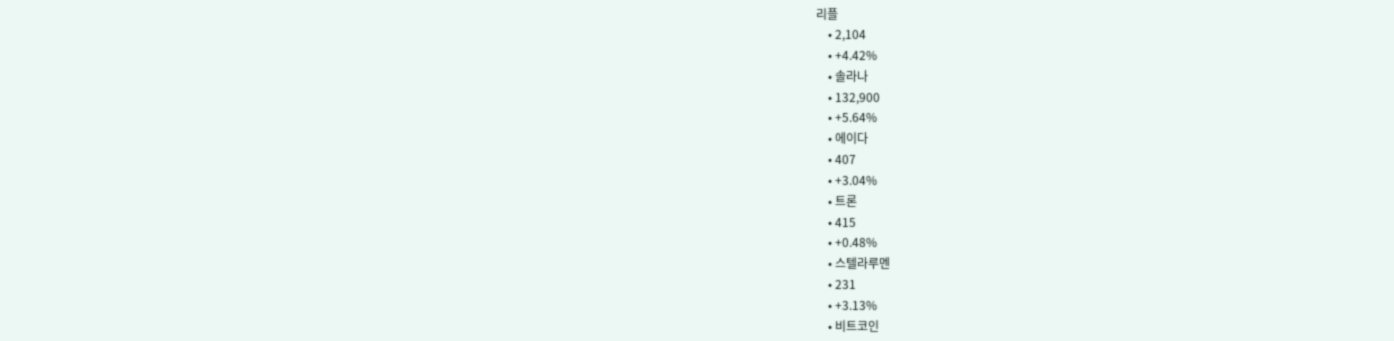리플
    • 2,104
    • +4.42%
    • 솔라나
    • 132,900
    • +5.64%
    • 에이다
    • 407
    • +3.04%
    • 트론
    • 415
    • +0.48%
    • 스텔라루멘
    • 231
    • +3.13%
    • 비트코인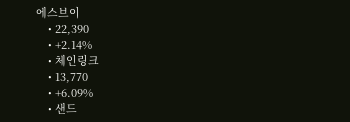에스브이
    • 22,390
    • +2.14%
    • 체인링크
    • 13,770
    • +6.09%
    • 샌드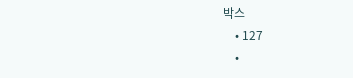박스
    • 127
    •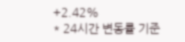+2.42%
* 24시간 변동률 기준